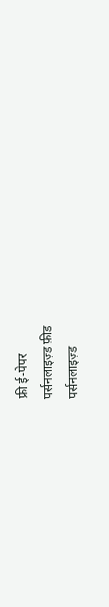फ्री ई-पेपर
पर्सनलाइज़्ड फ़ीड
पर्सनलाइज़्ड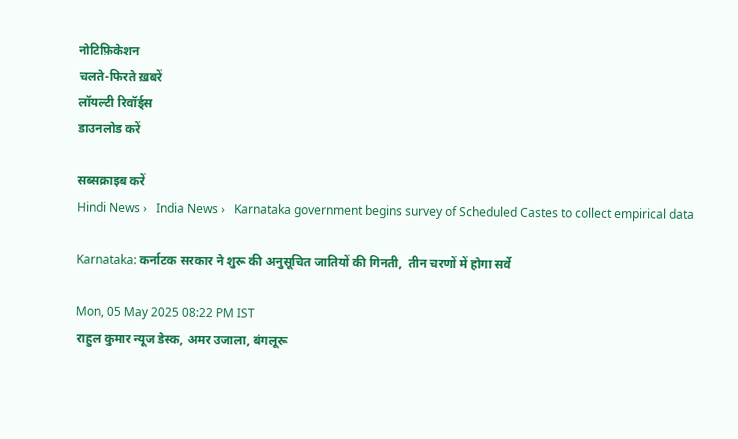नोटिफ़िकेशन
चलते-फिरते ख़बरें
लॉयल्टी रिवॉर्ड्स
डाउनलोड करें

सब्सक्राइब करें
Hindi News ›   India News ›   Karnataka government begins survey of Scheduled Castes to collect empirical data

Karnataka: कर्नाटक सरकार ने शुरू की अनुसूचित जातियों की गिनती,  तीन चरणों में होगा सर्वे

Mon, 05 May 2025 08:22 PM IST
राहुल कुमार न्यूज डेस्क, अमर उजाला, बंगलूरू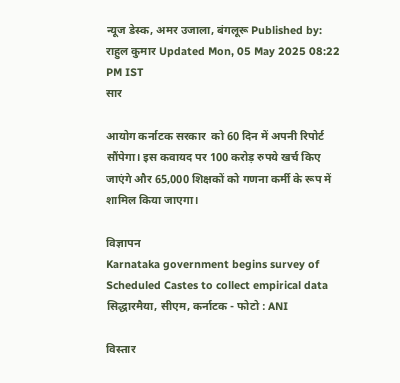न्यूज डेस्क, अमर उजाला, बंगलूरू Published by: राहुल कुमार Updated Mon, 05 May 2025 08:22 PM IST
सार

आयोग कर्नाटक सरकार  को 60 दिन में अपनी रिपोर्ट सौंपेगा। इस कवायद पर 100 करोड़ रुपये खर्च किए जाएंगे और 65,000 शिक्षकों को गणना कर्मी के रूप में शामिल किया जाएगा।

विज्ञापन
Karnataka government begins survey of Scheduled Castes to collect empirical data
सिद्धारमैया, सीएम, कर्नाटक - फोटो : ANI

विस्तार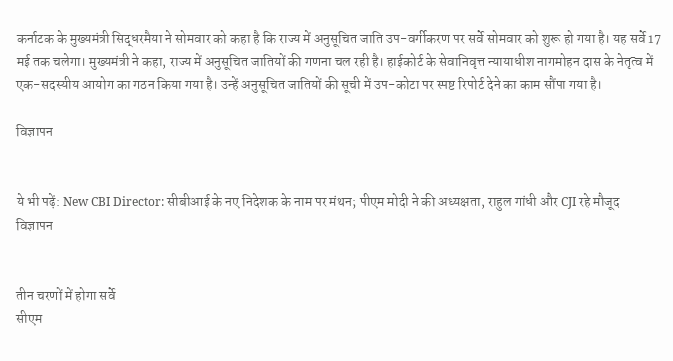कर्नाटक के मुख्यमंत्री सिद्धरमैया ने सोमवार को कहा है कि राज्य में अनुसूचित जाति उप-वर्गीकरण पर सर्वे सोमवार को शुरू हो गया है। यह सर्वे 17 मई तक चलेगा। मुख्यमंत्री ने कहा, राज्य में अनुसूचित जातियों की गणना चल रही है। हाईकोर्ट के सेवानिवृत्त न्यायाधीश नागमोहन दास के नेतृत्व में एक-सदस्यीय आयोग का गठन किया गया है। उन्हें अनुसूचित जातियों की सूची में उप-कोटा पर स्पष्ट रिपोर्ट देने का काम सौंपा गया है।

विज्ञापन


ये भी पढ़ें: New CBI Director: सीबीआई के नए निदेशक के नाम पर मंथन; पीएम मोदी ने की अध्यक्षता, राहुल गांधी और CJI रहे मौजूद
विज्ञापन


तीन चरणों में होगा सर्वे
सीएम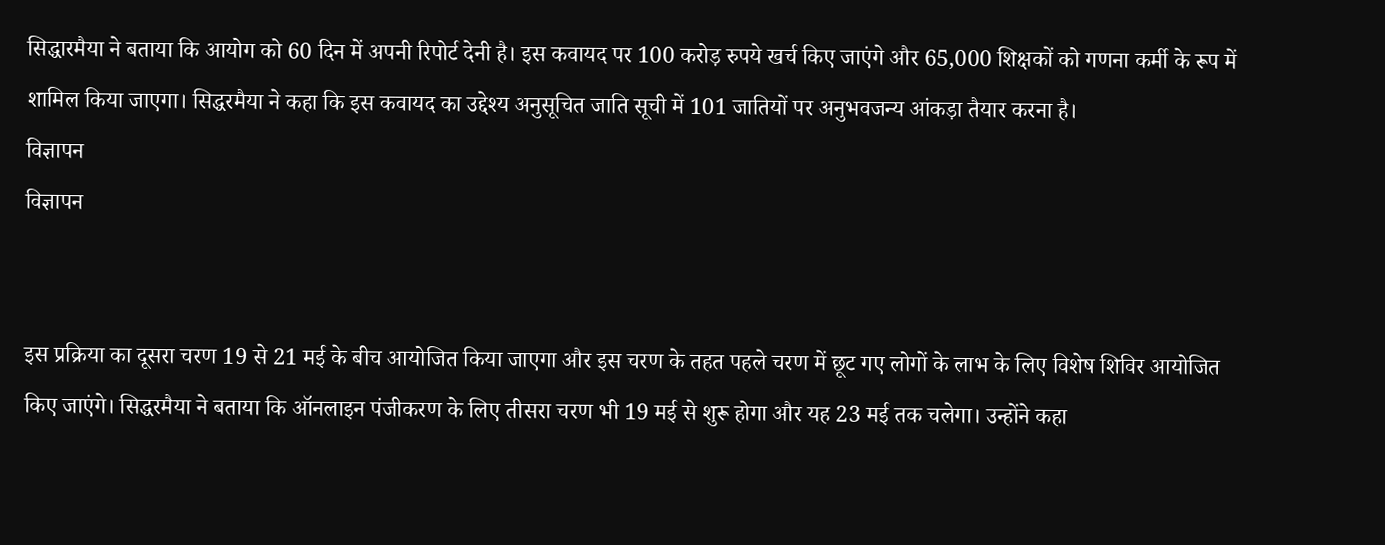सिद्धारमैया ने बताया कि आयोग को 60 दिन में अपनी रिपोर्ट देनी है। इस कवायद पर 100 करोड़ रुपये खर्च किए जाएंगे और 65,000 शिक्षकों को गणना कर्मी के रूप में शामिल किया जाएगा। सिद्धरमैया ने कहा कि इस कवायद का उद्देश्य अनुसूचित जाति सूची में 101 जातियों पर अनुभवजन्य आंकड़ा तैयार करना है।
विज्ञापन
विज्ञापन


इस प्रक्रिया का दूसरा चरण 19 से 21 मई के बीच आयोजित किया जाएगा और इस चरण के तहत पहले चरण में छूट गए लोगों के लाभ के लिए विशेष शिविर आयोजित किए जाएंगे। सिद्धरमैया ने बताया कि ऑनलाइन पंजीकरण के लिए तीसरा चरण भी 19 मई से शुरू होगा और यह 23 मई तक चलेगा। उन्होंने कहा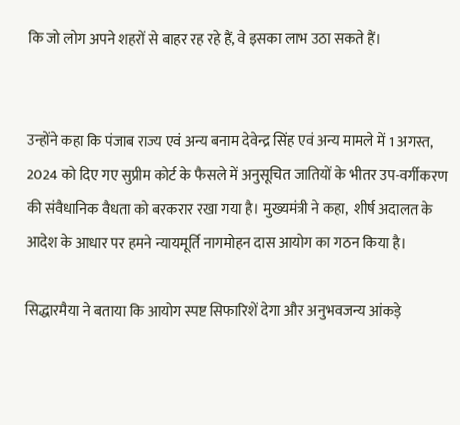कि जो लोग अपने शहरों से बाहर रह रहे हैं, वे इसका लाभ उठा सकते हैं।


उन्होंने कहा कि पंजाब राज्य एवं अन्य बनाम देवेन्द्र सिंह एवं अन्य मामले में 1 अगस्त, 2024 को दिए गए सुप्रीम कोर्ट के फैसले में अनुसूचित जातियों के भीतर उप-वर्गीकरण की संवैधानिक वैधता को बरकरार रखा गया है। मुख्यमंत्री ने कहा,  शीर्ष अदालत के आदेश के आधार पर हमने न्यायमूर्ति नागमोहन दास आयोग का गठन किया है।

सिद्धारमैया ने बताया कि आयोग स्पष्ट सिफारिशें देगा और अनुभवजन्य आंकड़े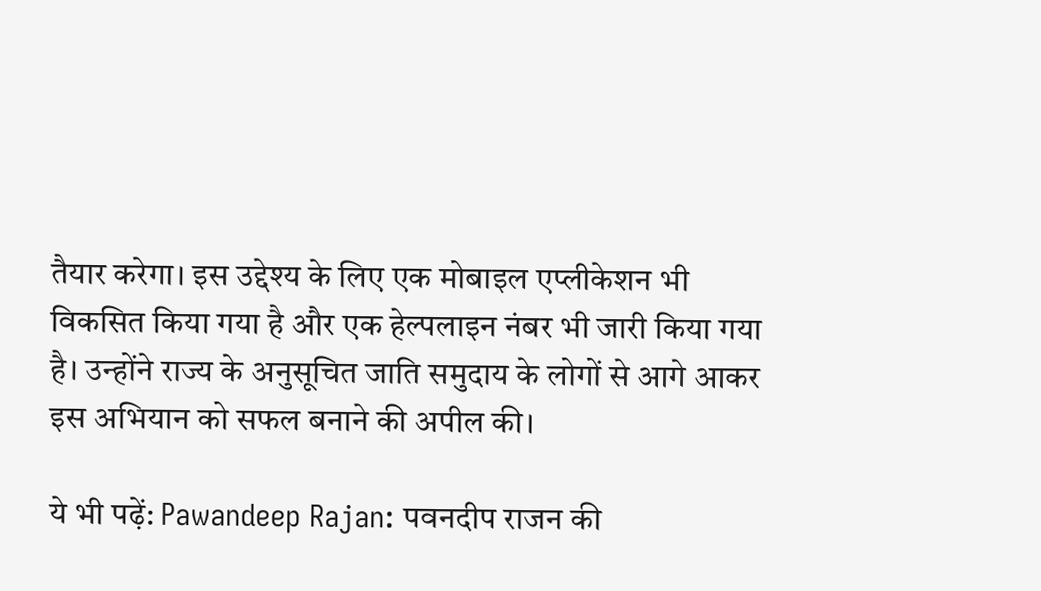तैयार करेगा। इस उद्देश्य के लिए एक मोबाइल एप्लीकेशन भी विकसित किया गया है और एक हेल्पलाइन नंबर भी जारी किया गया है। उन्होंने राज्य के अनुसूचित जाति समुदाय के लोगों से आगे आकर इस अभियान को सफल बनाने की अपील की।

ये भी पढ़ें: Pawandeep Rajan: पवनदीप राजन की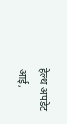हेल्थ अपडेट आई,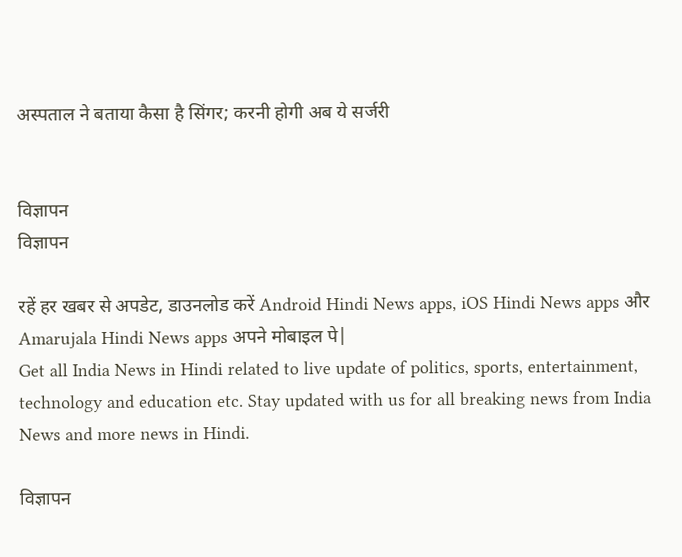अस्पताल ने बताया कैसा है सिंगर; करनी होगी अब ये सर्जरी


विज्ञापन
विज्ञापन

रहें हर खबर से अपडेट, डाउनलोड करें Android Hindi News apps, iOS Hindi News apps और Amarujala Hindi News apps अपने मोबाइल पे|
Get all India News in Hindi related to live update of politics, sports, entertainment, technology and education etc. Stay updated with us for all breaking news from India News and more news in Hindi.

विज्ञापन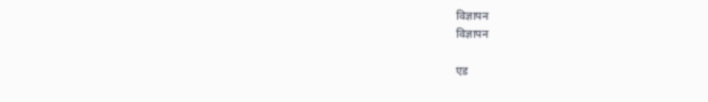विज्ञापन
विज्ञापन

एड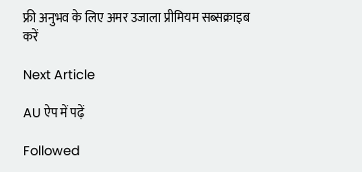फ्री अनुभव के लिए अमर उजाला प्रीमियम सब्सक्राइब करें

Next Article

AU ऐप में पढ़ें

Followed